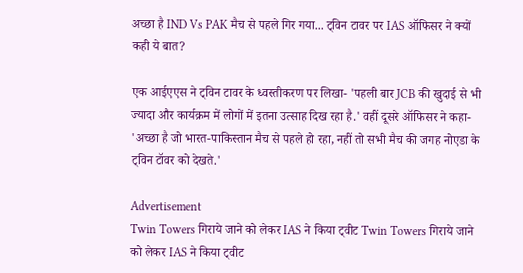अच्छा है IND Vs PAK मैच से पहले गिर गया... ट्विन टावर पर IAS ऑफिसर ने क्यों कही ये बात?

एक आईएएस ने ट्विन टावर के ध्वस्तीकरण पर लिखा- 'पहली बार JCB की खुदाई से भी ज्यादा और कार्यक्रम में लोगों में इतना उत्साह दिख रहा है.' वहीं दूसरे ऑफिसर ने कहा- 'अच्छा है जो भारत-पाकिस्तान मैच से पहले हो रहा, नहीं तो सभी मैच की जगह नोएडा के ट्विन टॉवर को देखते.'

Advertisement
Twin Towers गिराये जाने को लेकर IAS ने किया ट्वीट Twin Towers गिराये जाने को लेकर IAS ने किया ट्वीट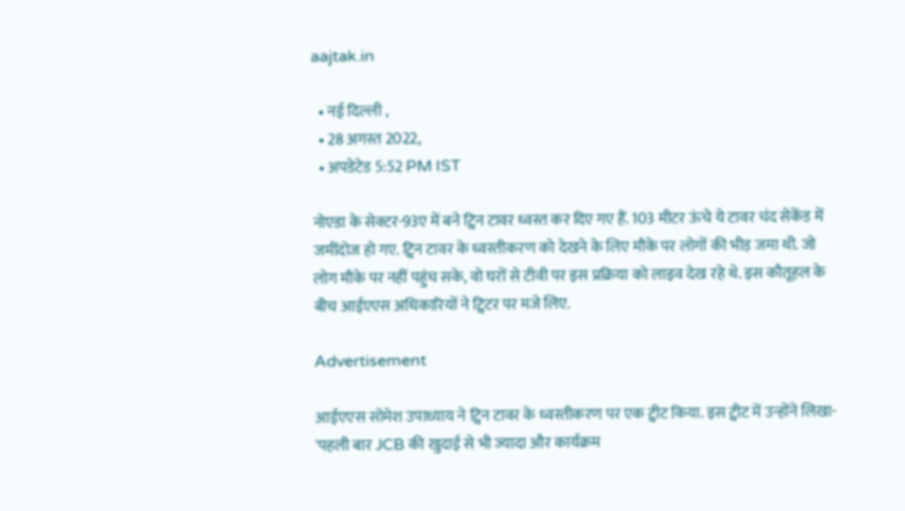aajtak.in

  • नई दिल्ली ,
  • 28 अगस्त 2022,
  • अपडेटेड 5:52 PM IST

नोएडा के सेक्टर-93ए में बने ट्विन टावर ध्वस्त कर दिए गए हैं. 103 मीटर ऊंचे ये टावर चंद सेकेंड में जमींदोज हो गए. ट्विन टावर के ध्वस्तीकरण को देखने के लिए मौके पर लोगों की भीड़ जमा थी. जो लोग मौके पर नहीं पहुंच सके, वो घरों से टीवी पर इस प्रक्रिया को लाइव देख रहे थे. इस कौतूहल के बीच आईएएस अधिकारियों ने ट्विटर पर मजे लिए.

Advertisement

आईएएस सोमेश उपाध्याय ने ट्विन टावर के ध्वस्तीकरण पर एक ट्वीट किया. इस ट्वीट में उन्होंने लिखा- 'पहली बार JCB की खुदाई से भी ज्यादा और कार्यक्रम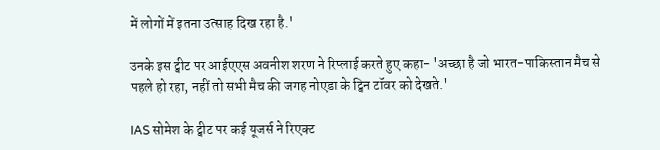में लोगों में इतना उत्साह दिख रहा है.'

उनके इस ट्वीट पर आईएएस अवनीश शरण ने रिप्लाई करते हुए कहा- 'अच्छा है जो भारत-पाकिस्तान मैच से पहले हो रहा, नहीं तो सभी मैच की जगह नोएडा के ट्विन टॉवर को देखते.'

IAS सोमेश के ट्वीट पर कई यूजर्स ने रिएक्ट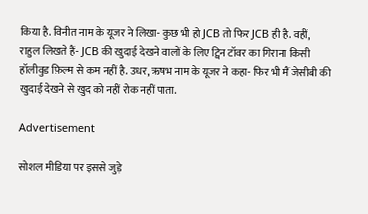किया है. विनीत नाम के यूजर ने लिखा- कुछ भी हो JCB तो फिर JCB ही है. वहीं, राहुल लिखते हैं- JCB की खुदाई देखने वालों के लिए ट्विन टॉवर का गिराना किसी हॉलीवुड फ़िल्म से कम नहीं है. उधर, ऋषभ नाम के यूजर ने कहा- फिर भी मैं जेसीबी की खुदाई देखने से खुद को नहीं रोक नहीं पाता.

Advertisement

सोशल मीडिया पर इससे जुड़े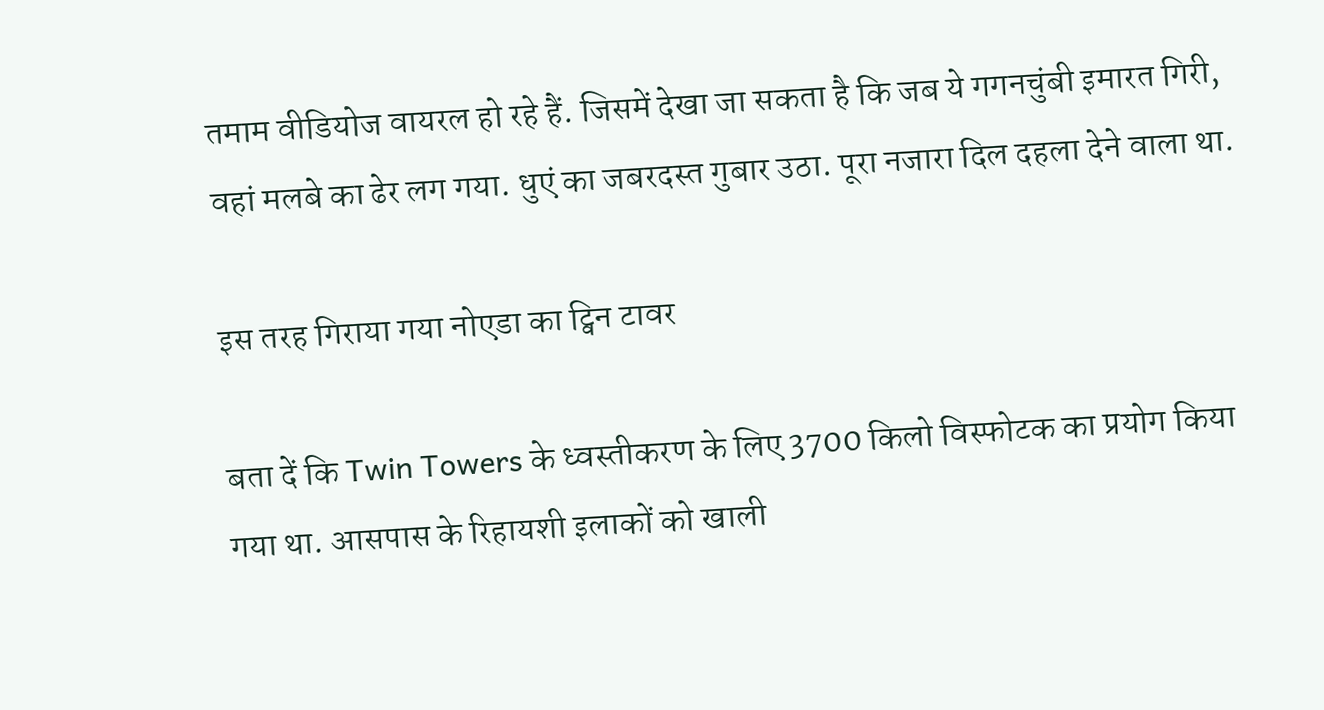तमाम वीडियोज वायरल हो रहे हैं. जिसमें देखा जा सकता है कि जब ये गगनचुंबी इमारत गिरी, वहां मलबे का ढेर लग गया. धुएं का जबरदस्त गुबार उठा. पूरा नजारा दिल दहला देने वाला था.

इस तरह गिराया गया नोएडा का ट्विन टावर

बता दें कि Twin Towers के ध्वस्तीकरण के लिए 3700 किलो विस्फोटक का प्रयोग किया गया था. आसपास के रिहायशी इलाकों को खाली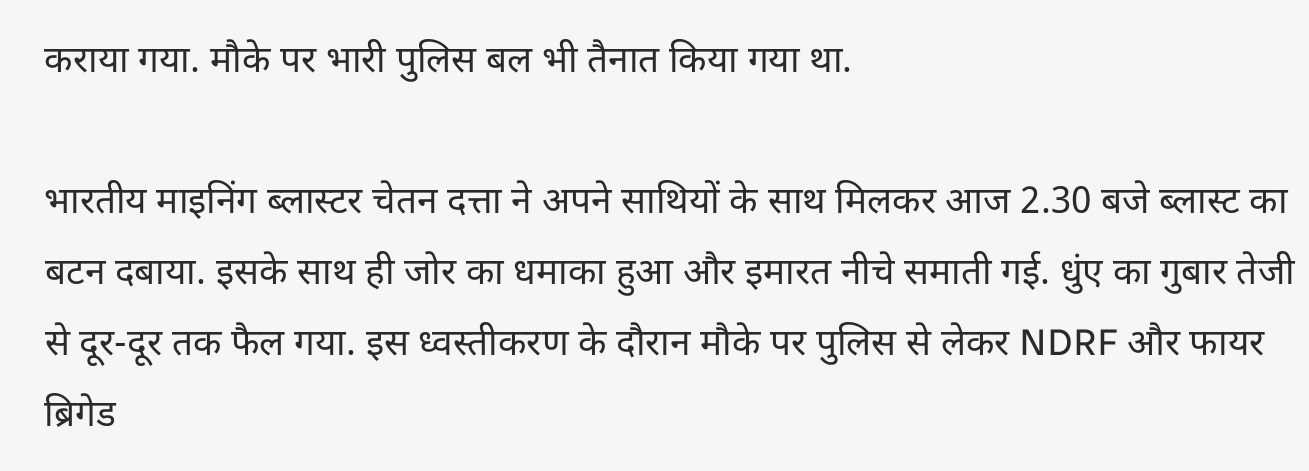कराया गया. मौके पर भारी पुलिस बल भी तैनात किया गया था.

भारतीय माइनिंग ब्लास्टर चेतन दत्ता ने अपने साथियों के साथ मिलकर आज 2.30 बजे ब्लास्ट का बटन दबाया. इसके साथ ही जोर का धमाका हुआ और इमारत नीचे समाती गई. धुंए का गुबार तेजी से दूर-दूर तक फैल गया. इस ध्वस्तीकरण के दौरान मौके पर पुलिस से लेकर NDRF और फायर ब्रिगेड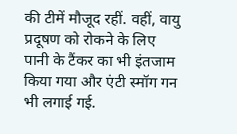की टीमें मौजूद रहीं. वहीं, वायु प्रदूषण को रोकने के लिए पानी के टैंकर का भी इंतजाम किया गया और एंटी स्मॉग गन भी लगाई गई.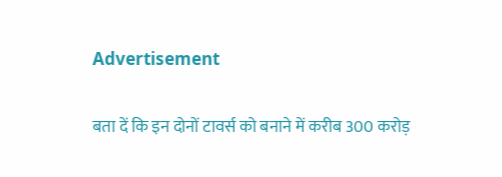Advertisement

बता दें कि इन दोनों टावर्स को बनाने में करीब 300 करोड़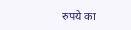रुपये का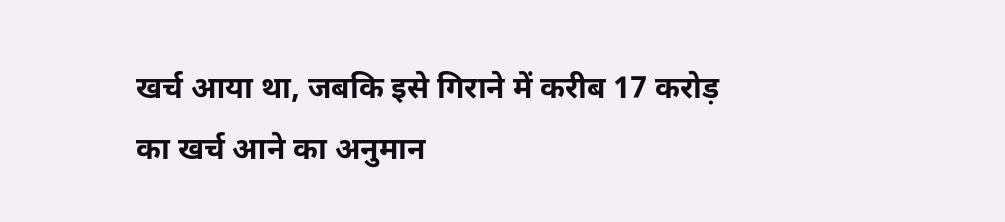खर्च आया था, जबकि इसे गिराने में करीब 17 करोड़ का खर्च आने का अनुमान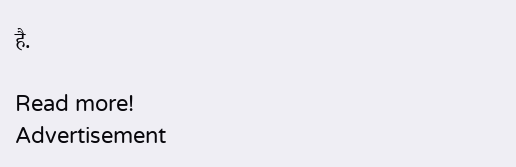है.

Read more!
Advertisement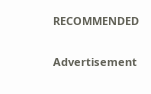RECOMMENDED

Advertisement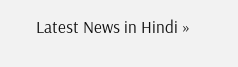Latest News in Hindi »